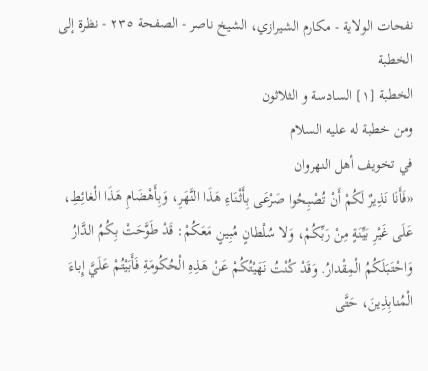نفحات الولاية - مكارم الشيرازي، الشيخ ناصر - الصفحة ٢٣٥ - نظرة إلى الخطبة
الخطبة [١] السادسة و الثلاثون
ومن خطبة له عليه السلام
في تخويف أهل النهروان
«فَأَنَا نَذِيرٌ لَكُمْ أَنْ تُصْبِحُوا صَرْعَى بِأَثْنَاءِ هَذَا النَّهَرِ، وَبِأَهْضَامِ هَذَا الْغائِطِ، عَلَى غَيْرِ بَيِّنَةٍ مِنْ رَبِّكُمْ، وَلا سُلْطانٍ مُبِينٍ مَعَكُمْ: قَدْ طَوَّحَتْ بِكُمُ الدَّارُ وَاحْتَبَلَكُمُ الْمِقْدارُ. وَقَدْ كُنْتُ نَهَيْتُكُمْ عَنْ هَذِهِ الْحُكُومَةِ فَأَبَيْتُمْ عَلَيَّ إِباءَ الْمُنابِذِينَ، حَتَّى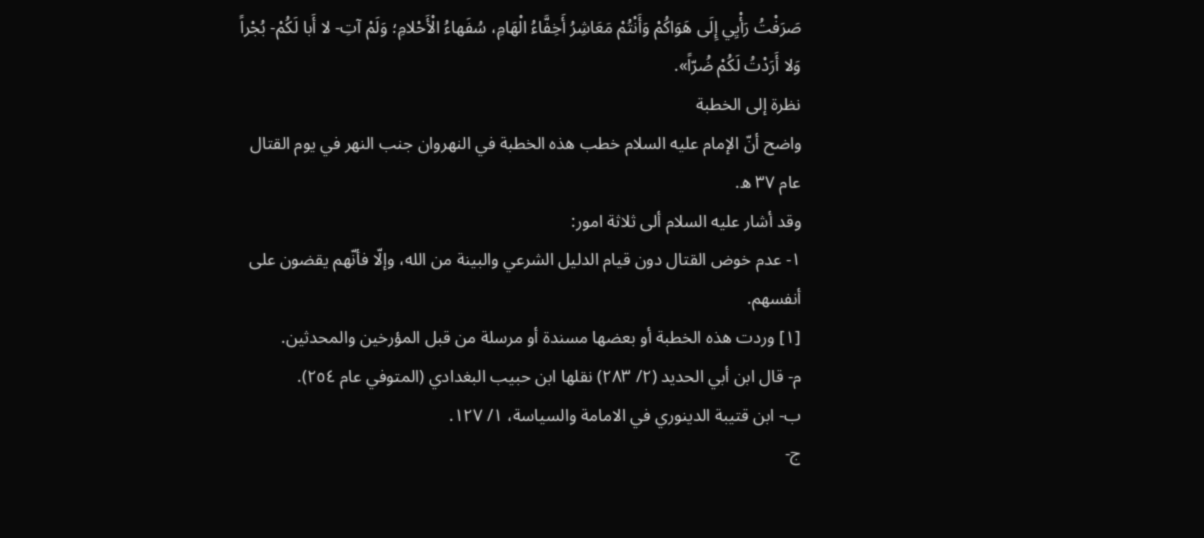صَرَفْتُ رَأْيِي إِلَى هَوَاكُمْ وَأَنْتُمْ مَعَاشِرُ أَخِفَّاءُ الْهَامِ، سُفَهاءُ الْأَحْلامِ؛ وَلَمْ آتِ- لا أَبا لَكُمْ- بُجْراً وَلا أَرَدْتُ لَكُمْ ضُرّاً».
نظرة إلى الخطبة
واضح أنّ الإمام عليه السلام خطب هذه الخطبة في النهروان جنب النهر في يوم القتال عام ٣٧ ه.
وقد أشار عليه السلام ألى ثلاثة امور:
١- عدم خوض القتال دون قيام الدليل الشرعي والبينة من الله، وإلّا فأنّهم يقضون على أنفسهم.
[١] وردت هذه الخطبة أو بعضها مسندة أو مرسلة من قبل المؤرخين والمحدثين.
م- قال ابن أبي الحديد (٢/ ٢٨٣) نقلها ابن حبيب البغدادي (المتوفي عام ٢٥٤).
ب- ابن قتيبة الدينوري في الامامة والسياسة، ١/ ١٢٧.
ج-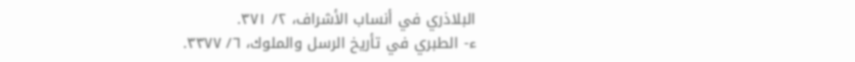البلاذري في أنساب الأشراف، ٢/ ٣٧١.
ء- الطبري في تأريخ الرسل والملوك، ٦/ ٣٣٧٧.